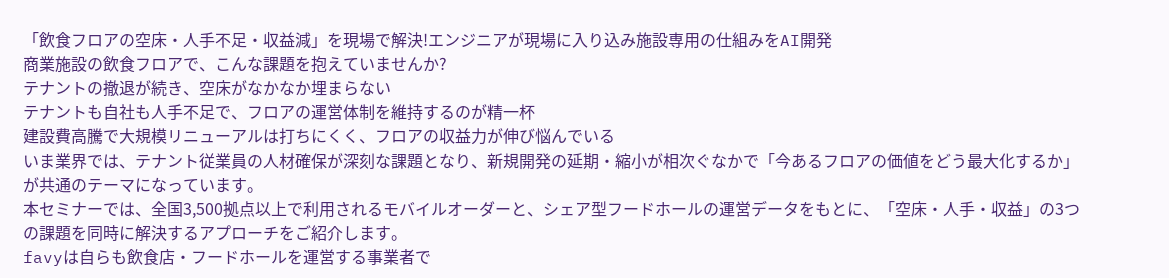「飲食フロアの空床・人手不足・収益減」を現場で解決!エンジニアが現場に入り込み施設専用の仕組みをAI開発
商業施設の飲食フロアで、こんな課題を抱えていませんか?
テナントの撤退が続き、空床がなかなか埋まらない
テナントも自社も人手不足で、フロアの運営体制を維持するのが精一杯
建設費高騰で大規模リニューアルは打ちにくく、フロアの収益力が伸び悩んでいる
いま業界では、テナント従業員の人材確保が深刻な課題となり、新規開発の延期・縮小が相次ぐなかで「今あるフロアの価値をどう最大化するか」が共通のテーマになっています。
本セミナーでは、全国3,500拠点以上で利用されるモバイルオーダーと、シェア型フードホールの運営データをもとに、「空床・人手・収益」の3つの課題を同時に解決するアプローチをご紹介します。
favyは自らも飲食店・フードホールを運営する事業者で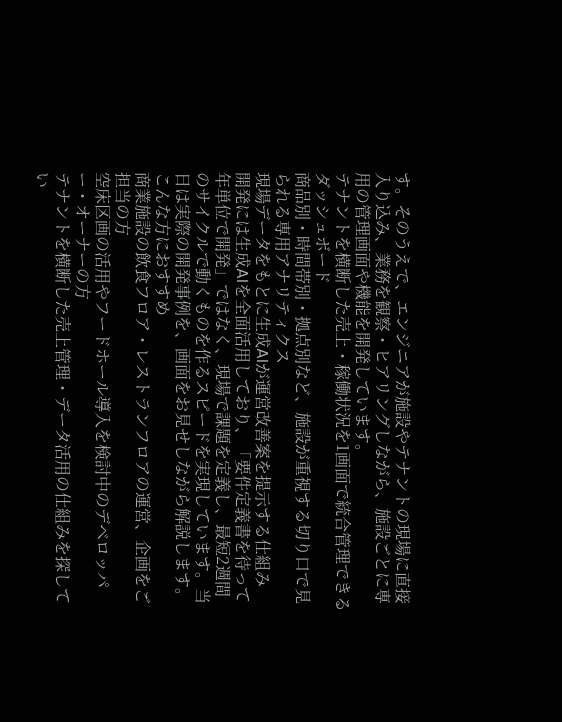す。そのうえで、エンジニアが施設やテナントの現場に直接入り込み、業務を観察・ヒアリングしながら、施設ごとに専用の管理画面や機能を開発しています。
テナントを横断した売上・稼働状況を1画面で統合管理できるダッシュボード
商品別・時間帯別・拠点別など、施設が重視する切り口で見られる専用アナリティクス
現場データをもとに生成AIが運営改善案を提示する仕組み
開発には生成AIを全面活用しており、「要件定義書を待って年単位で開発」ではなく、現場で課題を定義し、最短2週間のサイクルで動くものを作るスピードを実現しています。当日は実際の開発事例を、画面をお見せしながら解説します。
こんな方におすすめ
商業施設の飲食フロア・レストランフロアの運営、企画をご担当の方
空床区画の活用やフードホール導入を検討中のデベロッパー・オーナーの方
テナントを横断した売上管理・データ活用の仕組みを探してい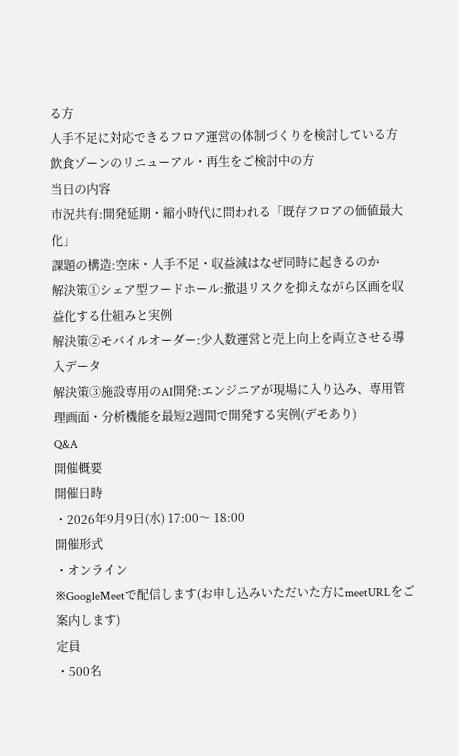る方
人手不足に対応できるフロア運営の体制づくりを検討している方
飲食ゾーンのリニューアル・再生をご検討中の方
当日の内容
市況共有:開発延期・縮小時代に問われる「既存フロアの価値最大化」
課題の構造:空床・人手不足・収益減はなぜ同時に起きるのか
解決策①シェア型フードホール:撤退リスクを抑えながら区画を収益化する仕組みと実例
解決策②モバイルオーダー:少人数運営と売上向上を両立させる導入データ
解決策③施設専用のAI開発:エンジニアが現場に入り込み、専用管理画面・分析機能を最短2週間で開発する実例(デモあり)
Q&A
開催概要
開催日時
・2026年9月9日(水) 17:00〜 18:00
開催形式
・オンライン
※GoogleMeetで配信します(お申し込みいただいた方にmeetURLをご案内します)
定員
・500名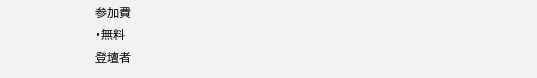参加費
・無料
登壇者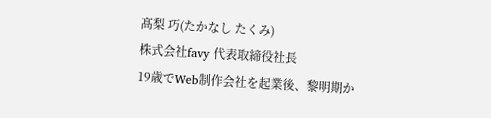髙梨 巧(たかなし たくみ)
株式会社favy 代表取締役社長
19歳でWeb制作会社を起業後、黎明期か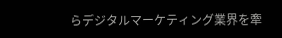らデジタルマーケティング業界を牽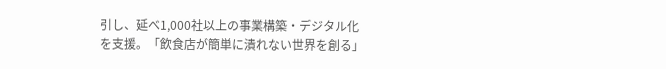引し、延べ1,000社以上の事業構築・デジタル化を支援。「飲食店が簡単に潰れない世界を創る」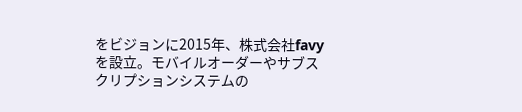をビジョンに2015年、株式会社favyを設立。モバイルオーダーやサブスクリプションシステムの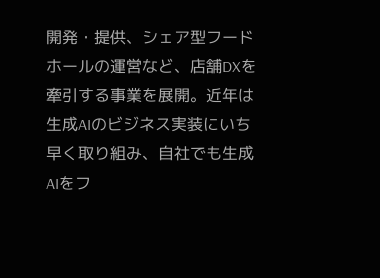開発・提供、シェア型フードホールの運営など、店舗DXを牽引する事業を展開。近年は生成AIのビジネス実装にいち早く取り組み、自社でも生成AIをフ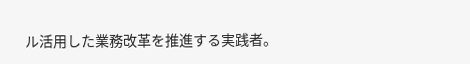ル活用した業務改革を推進する実践者。